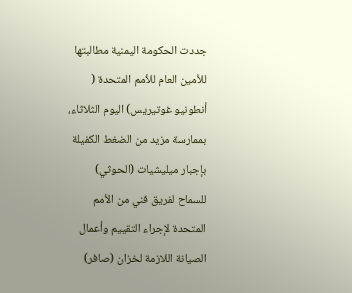جددت الحكومة اليمنية مطالبتها للأمين العام للأمم المتحدة ( أنطونيو غوتيريس) اليوم الثلاثاء، بممارسة مزيد من الضغط الكفيلة بإجبار ميليشيات (الحوثي) للسماح لفريق فني من الأمم المتحدة لإجراء التقييم وأعمال الصيانة اللازمة لخزان (صافر)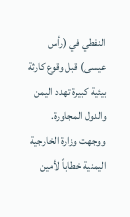النفطي في (رأس عيسى) قبل وقوع كارثة بيئية كبيرة تهدد اليمن والدول المجاورة.
ووجهت وزارة الخارجية اليمنية خطاباً لأمين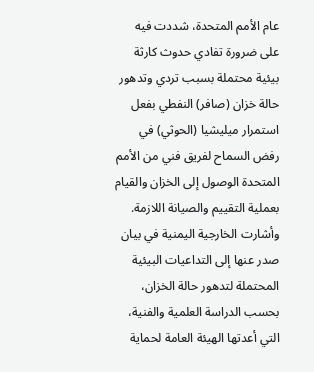عام الأمم المتحدة، شددت فيه على ضرورة تفادي حدوث كارثة بيئية محتملة بسبب تردي وتدهور حالة خزان (صافر) النفطي بفعل استمرار ميليشيا (الحوثي) في رفض السماح لفريق فني من الأمم المتحدة الوصول إلى الخزان والقيام بعملية التقييم والصيانة اللازمة.
وأشارت الخارجية اليمنية في بيان صدر عنها إلى التداعيات البيئية المحتملة لتدهور حالة الخزان، بحسب الدراسة العلمية والفنية، التي أعدتها الهيئة العامة لحماية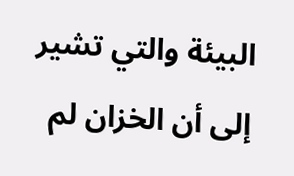البيئة والتي تشير إلى أن الخزان لم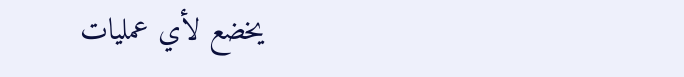يخضع لأي عمليات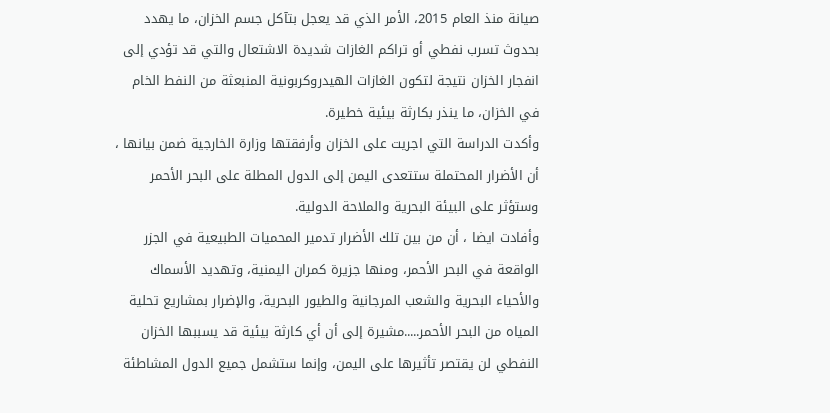صيانة منذ العام 2015، الأمر الذي قد يعجل بتآكل جسم الخزان، ما يهدد بحدوث تسرب نفطي أو تراكم الغازات شديدة الاشتعال والتي قد تؤدي إلى انفجار الخزان نتيجة لتكون الغازات الهيدروكربونية المنبعثة من النفط الخام في الخزان، ما ينذر بكارثة بيئية خطيرة.
وأكدت الدراسة التي اجريت على الخزان وأرفقتها وزارة الخارجية ضمن بيانها ، أن الأضرار المحتملة ستتعدى اليمن إلى الدول المطلة على البحر الأحمر وستؤثر على البيئة البحرية والملاحة الدولية.
وأفادت ايضا ، أن من بين تلك الأضرار تدمير المحميات الطبيعية في الجزر الواقعة في البحر الأحمر، ومنها جزيرة كمران اليمنية، وتهديد الأسماك والأحياء البحرية والشعب المرجانية والطيور البحرية، والإضرار بمشاريع تحلية المياه من البحر الأحمر.....مشيرة إلى أن أي كارثة بيئية قد يسببها الخزان النفطي لن يقتصر تأثيرها على اليمن، وإنما ستشمل جميع الدول المشاطئة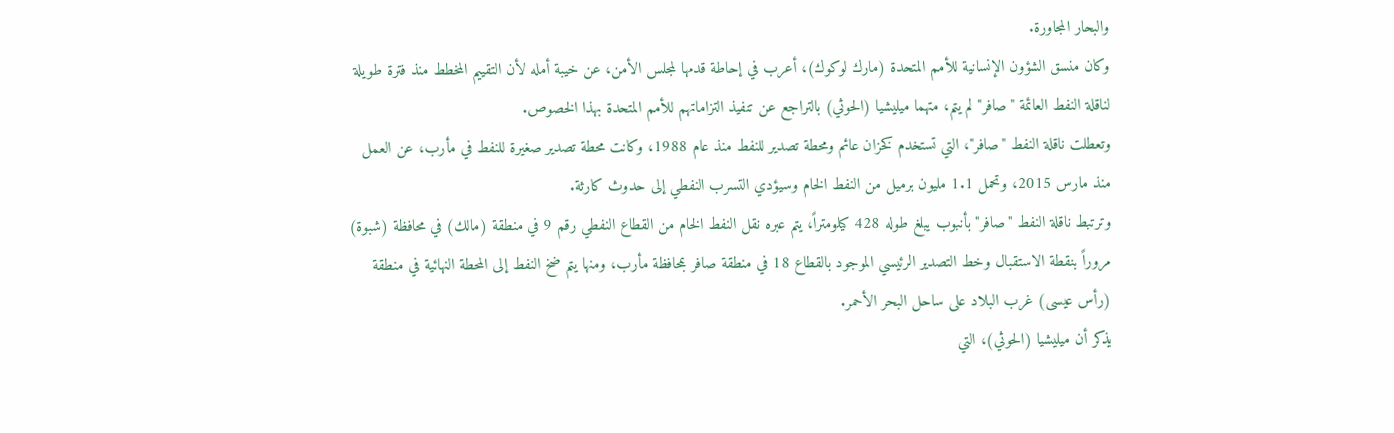والبحار المجاورة.
وكان منسق الشؤون الإنسانية للأمم المتحدة (مارك لوكوك)، أعرب في إحاطة قدمها لمجلس الأمن، عن خيبة أمله لأن التقييم المخطط منذ فترة طويلة لناقلة النفط العائمة "صافر" لم يتم، متهما ميليشيا (الحوثي) بالتراجع عن تنفيذ التزاماتهم للأمم المتحدة بهذا الخصوص.
وتعطلت ناقلة النفط "صافر"، التي تستخدم كخزان عائم ومحطة تصدير للنفط منذ عام 1988، وكانت محطة تصدير صغيرة للنفط في مأرب، عن العمل منذ مارس 2015، وتحمل 1.1 مليون برميل من النفط الخام وسيؤدي التسرب النفطي إلى حدوث كارثة.
وترتبط ناقلة النفط "صافر" بأنبوب يبلغ طوله 428 كيلومتراً، يتم عبره نقل النفط الخام من القطاع النفطي رقم 9 في منطقة (مالك) في محافظة (شبوة) مروراً بنقطة الاستقبال وخط التصدير الرئيسي الموجود بالقطاع 18 في منطقة صافر بمحافظة مأرب، ومنها يتم ضخ النفط إلى المحطة النهائية في منطقة (رأس عيسى) غرب البلاد على ساحل البحر الأحمر.
يذكر أن ميليشيا (الحوثي)، التي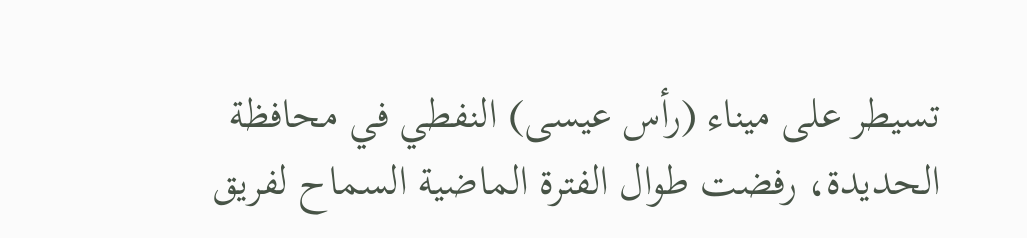تسيطر على ميناء (رأس عيسى) النفطي في محافظة الحديدة، رفضت طوال الفترة الماضية السماح لفريق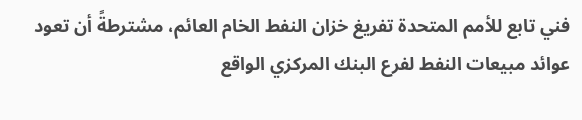فني تابع للأمم المتحدة تفريغ خزان النفط الخام العائم، مشترطةً أن تعود عوائد مبيعات النفط لفرع البنك المركزي الواقع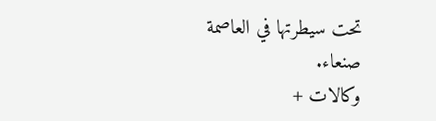تحت سيطرتها في العاصمة صنعاء.
وكالات +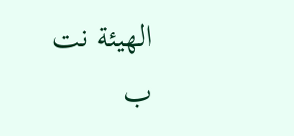الهيئة نت
ب